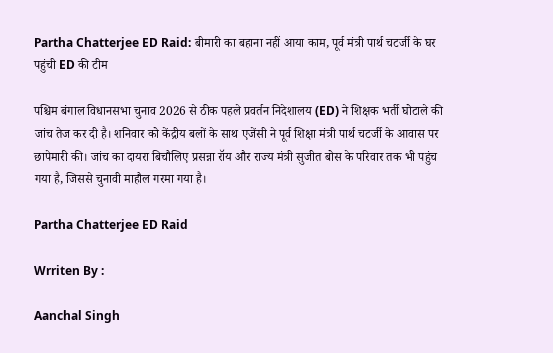Partha Chatterjee ED Raid: बीमारी का बहाना नहीं आया काम, पूर्व मंत्री पार्थ चटर्जी के घर पहुंची ED की टीम

पश्चिम बंगाल विधानसभा चुनाव 2026 से ठीक पहले प्रवर्तन निदेशालय (ED) ने शिक्षक भर्ती घोटाले की जांच तेज कर दी है। शनिवार को केंद्रीय बलों के साथ एजेंसी ने पूर्व शिक्षा मंत्री पार्थ चटर्जी के आवास पर छापेमारी की। जांच का दायरा बिचौलिए प्रसन्ना रॉय और राज्य मंत्री सुजीत बोस के परिवार तक भी पहुंच गया है, जिससे चुनावी माहौल गरमा गया है।

Partha Chatterjee ED Raid

Wrriten By :

Aanchal Singh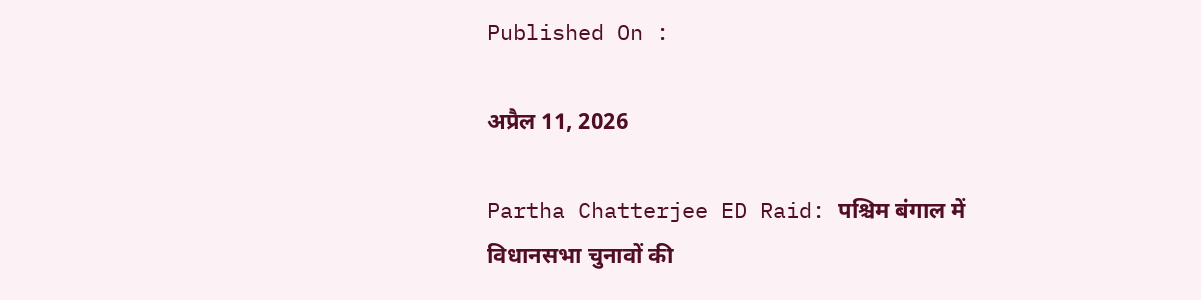Published On :

अप्रैल 11, 2026

Partha Chatterjee ED Raid: पश्चिम बंगाल में विधानसभा चुनावों की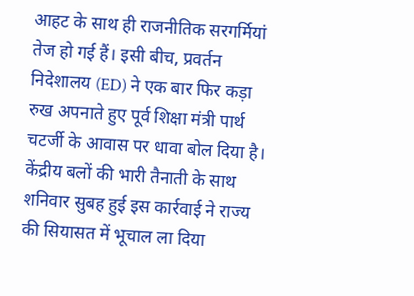आहट के साथ ही राजनीतिक सरगर्मियां तेज हो गई हैं। इसी बीच, प्रवर्तन निदेशालय (ED) ने एक बार फिर कड़ा रुख अपनाते हुए पूर्व शिक्षा मंत्री पार्थ चटर्जी के आवास पर धावा बोल दिया है। केंद्रीय बलों की भारी तैनाती के साथ शनिवार सुबह हुई इस कार्रवाई ने राज्य की सियासत में भूचाल ला दिया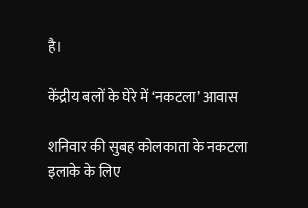है।

केंद्रीय बलों के घेरे में ‘नकटला’ आवास

शनिवार की सुबह कोलकाता के नकटला इलाके के लिए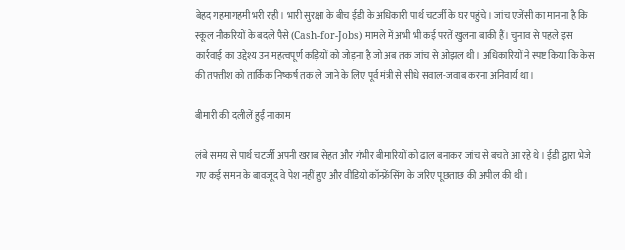बेहद गहमागहमी भरी रही। भारी सुरक्षा के बीच ईडी के अधिकारी पार्थ चटर्जी के घर पहुंचे। जांच एजेंसी का मानना है कि स्कूल नौकरियों के बदले पैसे (Cash-for-Jobs) मामले में अभी भी कई परतें खुलना बाकी हैं। चुनाव से पहले इस कार्रवाई का उद्देश्य उन महत्वपूर्ण कड़ियों को जोड़ना है जो अब तक जांच से ओझल थी। अधिकारियों ने स्पष्ट किया कि केस की तफ्तीश को तार्किक निष्कर्ष तक ले जाने के लिए पूर्व मंत्री से सीधे सवाल-जवाब करना अनिवार्य था।

बीमारी की दलीलें हुईं नाकाम

लंबे समय से पार्थ चटर्जी अपनी खराब सेहत और गंभीर बीमारियों को ढाल बनाकर जांच से बचते आ रहे थे। ईडी द्वारा भेजे गए कई समन के बावजूद वे पेश नहीं हुए और वीडियो कॉन्फ्रेंसिंग के जरिए पूछताछ की अपील की थी।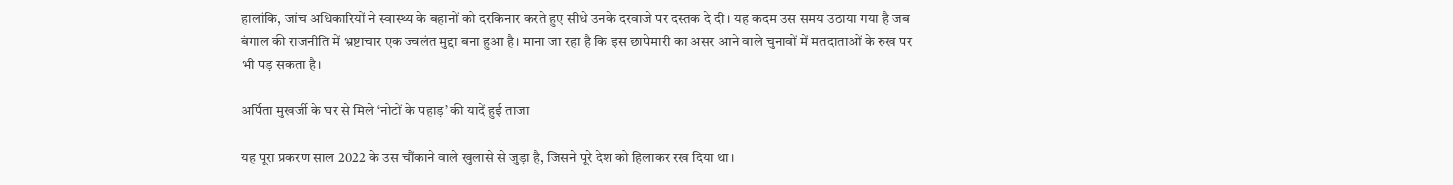हालांकि, जांच अधिकारियों ने स्वास्थ्य के बहानों को दरकिनार करते हुए सीधे उनके दरवाजे पर दस्तक दे दी। यह कदम उस समय उठाया गया है जब बंगाल की राजनीति में भ्रष्टाचार एक ज्वलंत मुद्दा बना हुआ है। माना जा रहा है कि इस छापेमारी का असर आने वाले चुनावों में मतदाताओं के रुख पर भी पड़ सकता है।

अर्पिता मुखर्जी के घर से मिले ‘नोटों के पहाड़’ की यादें हुई ताजा

यह पूरा प्रकरण साल 2022 के उस चौंकाने वाले खुलासे से जुड़ा है, जिसने पूरे देश को हिलाकर रख दिया था।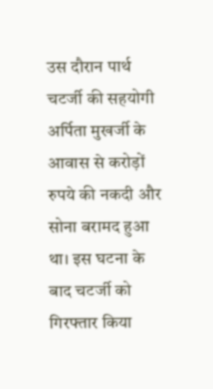उस दौरान पार्थ चटर्जी की सहयोगी अर्पिता मुखर्जी के आवास से करोड़ों रुपये की नकदी और सोना बरामद हुआ था। इस घटना के बाद चटर्जी को गिरफ्तार किया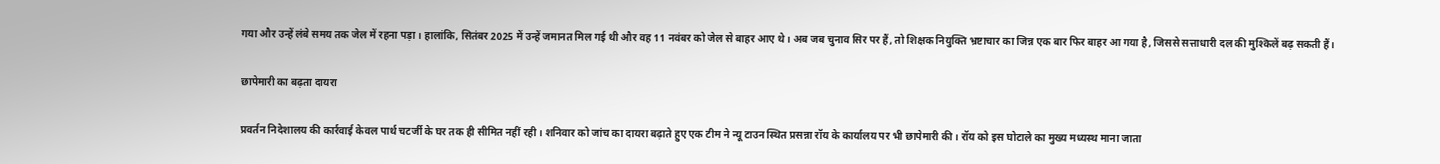गया और उन्हें लंबे समय तक जेल में रहना पड़ा। हालांकि, सितंबर 2025 में उन्हें जमानत मिल गई थी और वह 11 नवंबर को जेल से बाहर आए थे। अब जब चुनाव सिर पर हैं, तो शिक्षक नियुक्ति भ्रष्टाचार का जिन्न एक बार फिर बाहर आ गया है, जिससे सत्ताधारी दल की मुश्किलें बढ़ सकती हैं।

छापेमारी का बढ़ता दायरा

प्रवर्तन निदेशालय की कार्रवाई केवल पार्थ चटर्जी के घर तक ही सीमित नहीं रही। शनिवार को जांच का दायरा बढ़ाते हुए एक टीम ने न्यू टाउन स्थित प्रसन्ना रॉय के कार्यालय पर भी छापेमारी की। रॉय को इस घोटाले का मुख्य मध्यस्थ माना जाता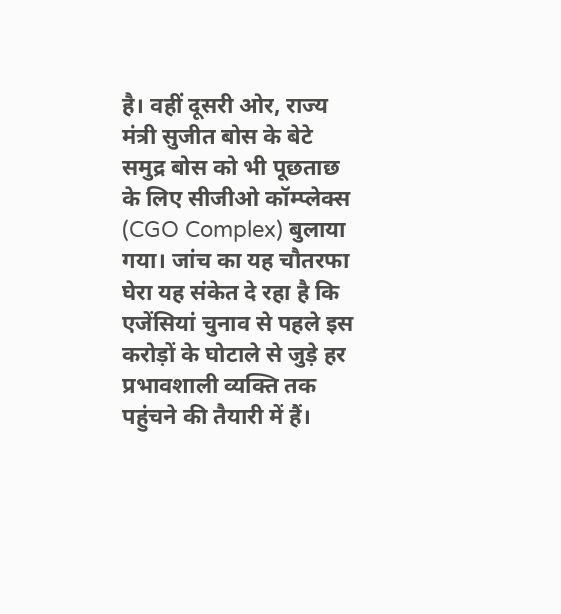है। वहीं दूसरी ओर, राज्य मंत्री सुजीत बोस के बेटे समुद्र बोस को भी पूछताछ के लिए सीजीओ कॉम्प्लेक्स (CGO Complex) बुलाया गया। जांच का यह चौतरफा घेरा यह संकेत दे रहा है कि एजेंसियां चुनाव से पहले इस करोड़ों के घोटाले से जुड़े हर प्रभावशाली व्यक्ति तक पहुंचने की तैयारी में हैं।